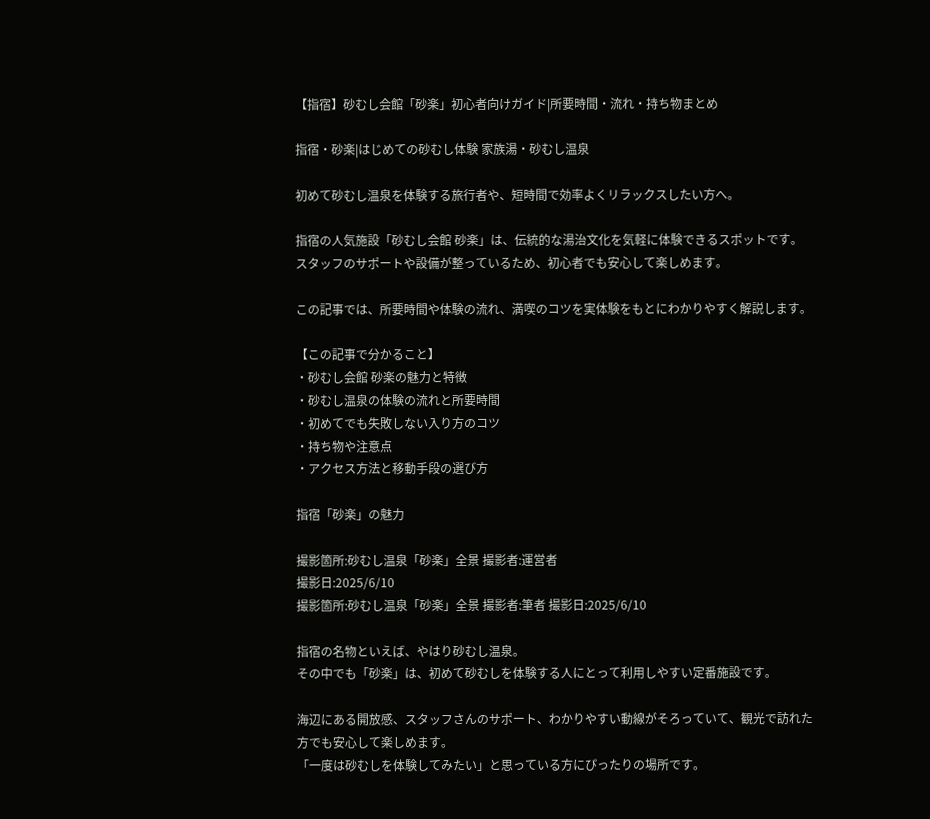【指宿】砂むし会館「砂楽」初心者向けガイド|所要時間・流れ・持ち物まとめ

指宿・砂楽|はじめての砂むし体験 家族湯・砂むし温泉

初めて砂むし温泉を体験する旅行者や、短時間で効率よくリラックスしたい方へ。

指宿の人気施設「砂むし会館 砂楽」は、伝統的な湯治文化を気軽に体験できるスポットです。
スタッフのサポートや設備が整っているため、初心者でも安心して楽しめます。

この記事では、所要時間や体験の流れ、満喫のコツを実体験をもとにわかりやすく解説します。

【この記事で分かること】
・砂むし会館 砂楽の魅力と特徴
・砂むし温泉の体験の流れと所要時間
・初めてでも失敗しない入り方のコツ
・持ち物や注意点
・アクセス方法と移動手段の選び方

指宿「砂楽」の魅力

撮影箇所:砂むし温泉「砂楽」全景 撮影者:運営者
撮影日:2025/6/10
撮影箇所:砂むし温泉「砂楽」全景 撮影者:筆者 撮影日:2025/6/10

指宿の名物といえば、やはり砂むし温泉。
その中でも「砂楽」は、初めて砂むしを体験する人にとって利用しやすい定番施設です。

海辺にある開放感、スタッフさんのサポート、わかりやすい動線がそろっていて、観光で訪れた方でも安心して楽しめます。
「一度は砂むしを体験してみたい」と思っている方にぴったりの場所です。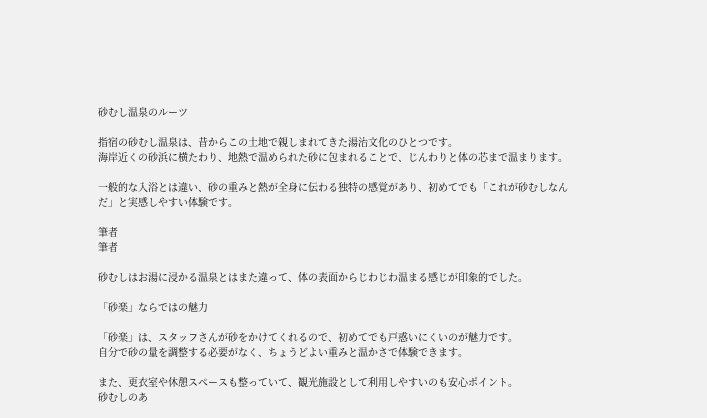砂むし温泉のルーツ

指宿の砂むし温泉は、昔からこの土地で親しまれてきた湯治文化のひとつです。
海岸近くの砂浜に横たわり、地熱で温められた砂に包まれることで、じんわりと体の芯まで温まります。

一般的な入浴とは違い、砂の重みと熱が全身に伝わる独特の感覚があり、初めてでも「これが砂むしなんだ」と実感しやすい体験です。

筆者
筆者

砂むしはお湯に浸かる温泉とはまた違って、体の表面からじわじわ温まる感じが印象的でした。

「砂楽」ならではの魅力

「砂楽」は、スタッフさんが砂をかけてくれるので、初めてでも戸惑いにくいのが魅力です。
自分で砂の量を調整する必要がなく、ちょうどよい重みと温かさで体験できます。

また、更衣室や休憩スペースも整っていて、観光施設として利用しやすいのも安心ポイント。
砂むしのあ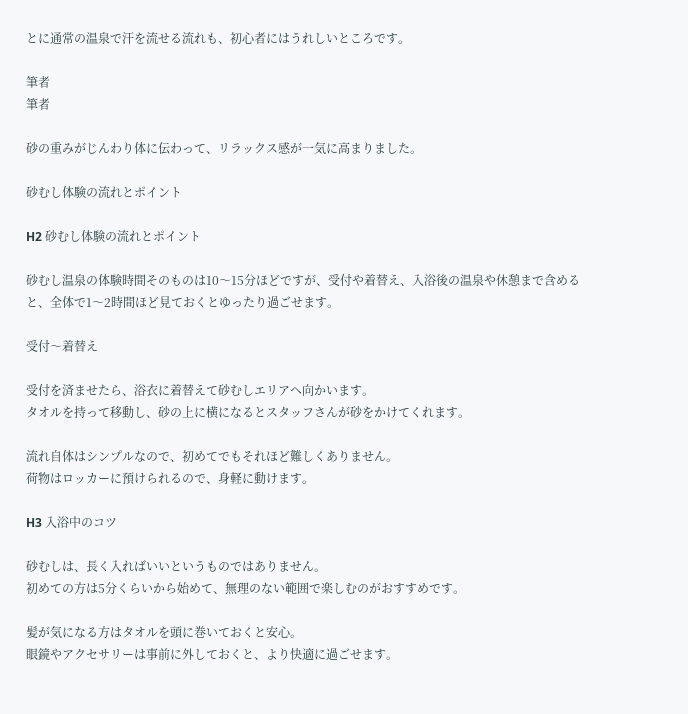とに通常の温泉で汗を流せる流れも、初心者にはうれしいところです。

筆者
筆者

砂の重みがじんわり体に伝わって、リラックス感が一気に高まりました。

砂むし体験の流れとポイント

H2 砂むし体験の流れとポイント

砂むし温泉の体験時間そのものは10〜15分ほどですが、受付や着替え、入浴後の温泉や休憩まで含めると、全体で1〜2時間ほど見ておくとゆったり過ごせます。

受付〜着替え

受付を済ませたら、浴衣に着替えて砂むしエリアへ向かいます。
タオルを持って移動し、砂の上に横になるとスタッフさんが砂をかけてくれます。

流れ自体はシンプルなので、初めてでもそれほど難しくありません。
荷物はロッカーに預けられるので、身軽に動けます。

H3 入浴中のコツ

砂むしは、長く入ればいいというものではありません。
初めての方は5分くらいから始めて、無理のない範囲で楽しむのがおすすめです。

髪が気になる方はタオルを頭に巻いておくと安心。
眼鏡やアクセサリーは事前に外しておくと、より快適に過ごせます。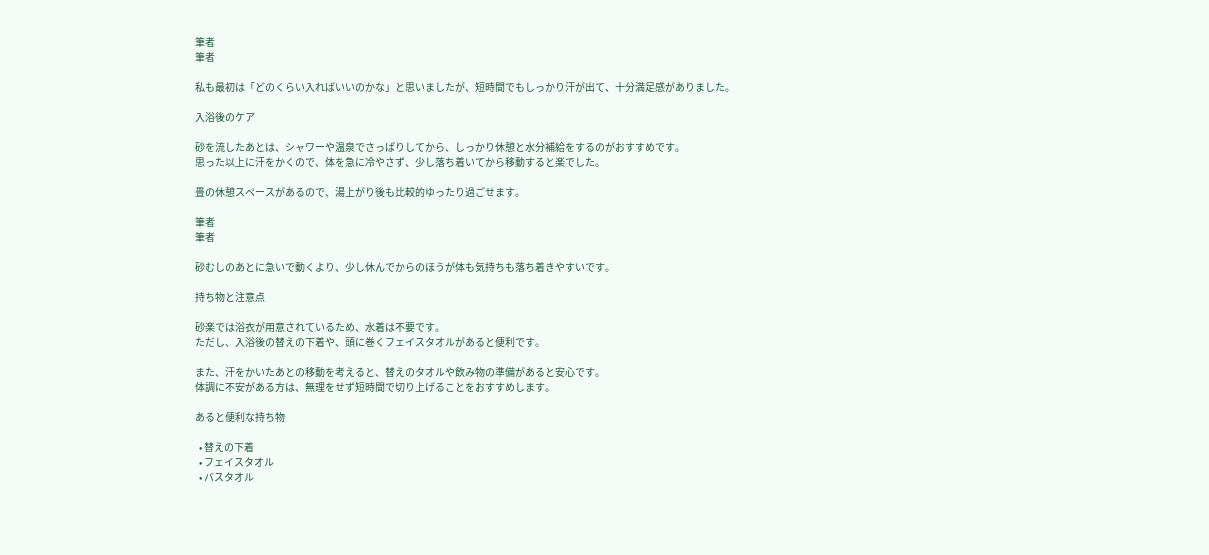筆者
筆者

私も最初は「どのくらい入ればいいのかな」と思いましたが、短時間でもしっかり汗が出て、十分満足感がありました。

入浴後のケア

砂を流したあとは、シャワーや温泉でさっぱりしてから、しっかり休憩と水分補給をするのがおすすめです。
思った以上に汗をかくので、体を急に冷やさず、少し落ち着いてから移動すると楽でした。

畳の休憩スペースがあるので、湯上がり後も比較的ゆったり過ごせます。

筆者
筆者

砂むしのあとに急いで動くより、少し休んでからのほうが体も気持ちも落ち着きやすいです。

持ち物と注意点

砂楽では浴衣が用意されているため、水着は不要です。
ただし、入浴後の替えの下着や、頭に巻くフェイスタオルがあると便利です。

また、汗をかいたあとの移動を考えると、替えのタオルや飲み物の準備があると安心です。
体調に不安がある方は、無理をせず短時間で切り上げることをおすすめします。

あると便利な持ち物

  • 替えの下着
  • フェイスタオル
  • バスタオル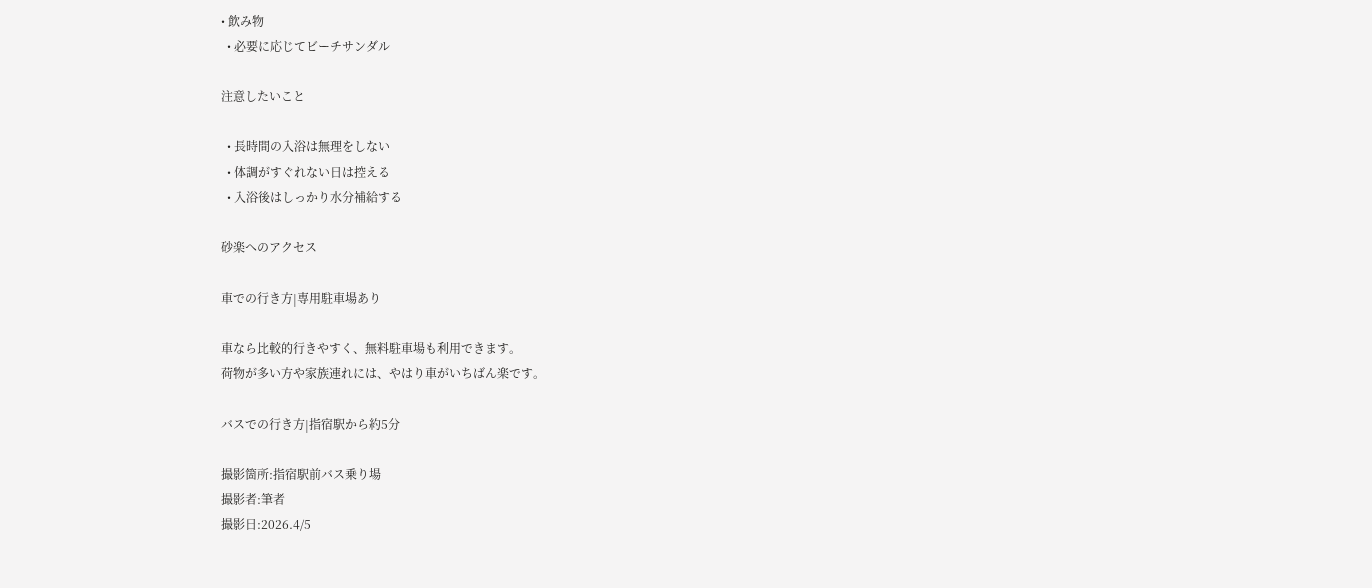• 飲み物
  • 必要に応じてビーチサンダル

注意したいこと

  • 長時間の入浴は無理をしない
  • 体調がすぐれない日は控える
  • 入浴後はしっかり水分補給する

砂楽へのアクセス

車での行き方|専用駐車場あり

車なら比較的行きやすく、無料駐車場も利用できます。
荷物が多い方や家族連れには、やはり車がいちばん楽です。

バスでの行き方|指宿駅から約5分

撮影箇所:指宿駅前バス乗り場
撮影者:筆者
撮影日:2026.4/5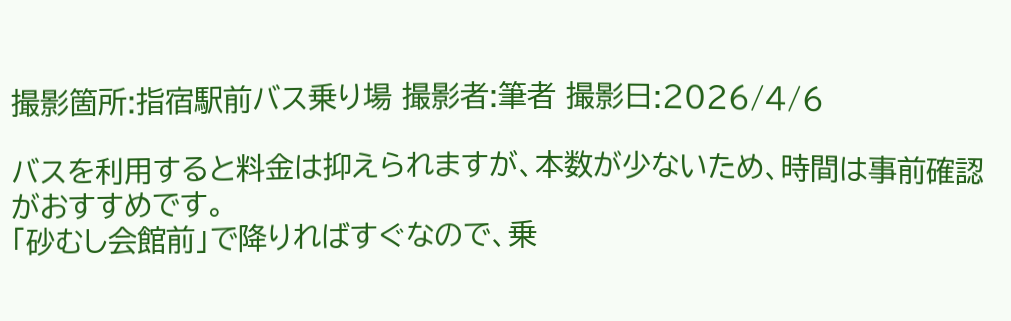撮影箇所:指宿駅前バス乗り場 撮影者:筆者 撮影日:2026/4/6

バスを利用すると料金は抑えられますが、本数が少ないため、時間は事前確認がおすすめです。
「砂むし会館前」で降りればすぐなので、乗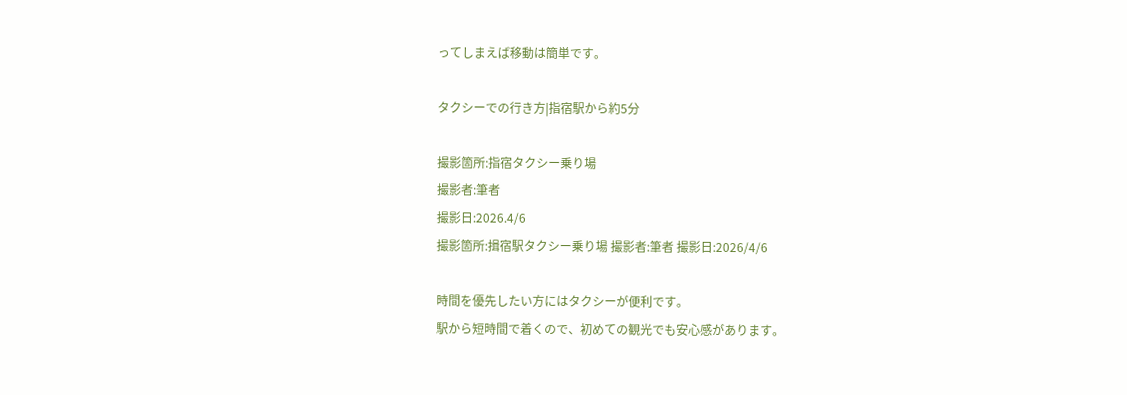ってしまえば移動は簡単です。

タクシーでの行き方|指宿駅から約5分

撮影箇所:指宿タクシー乗り場
撮影者:筆者
撮影日:2026.4/6
撮影箇所:揖宿駅タクシー乗り場 撮影者:筆者 撮影日:2026/4/6

時間を優先したい方にはタクシーが便利です。
駅から短時間で着くので、初めての観光でも安心感があります。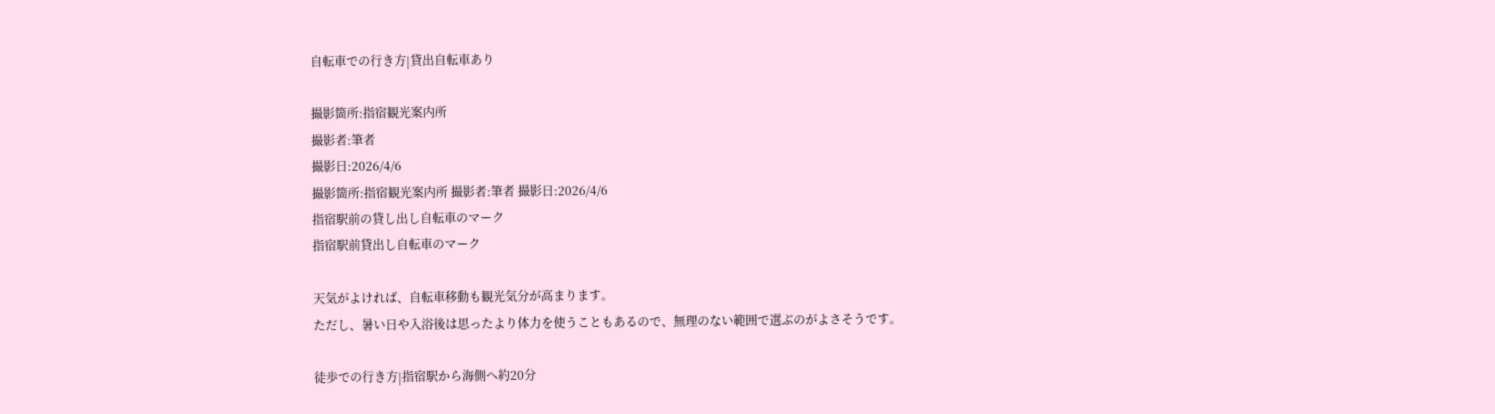自転車での行き方|貸出自転車あり

撮影箇所:指宿観光案内所
撮影者:筆者
撮影日:2026/4/6
撮影箇所:指宿観光案内所 撮影者:筆者 撮影日:2026/4/6
指宿駅前の貸し出し自転車のマーク
指宿駅前貸出し自転車のマーク

天気がよければ、自転車移動も観光気分が高まります。
ただし、暑い日や入浴後は思ったより体力を使うこともあるので、無理のない範囲で選ぶのがよさそうです。

徒歩での行き方|指宿駅から海側へ約20分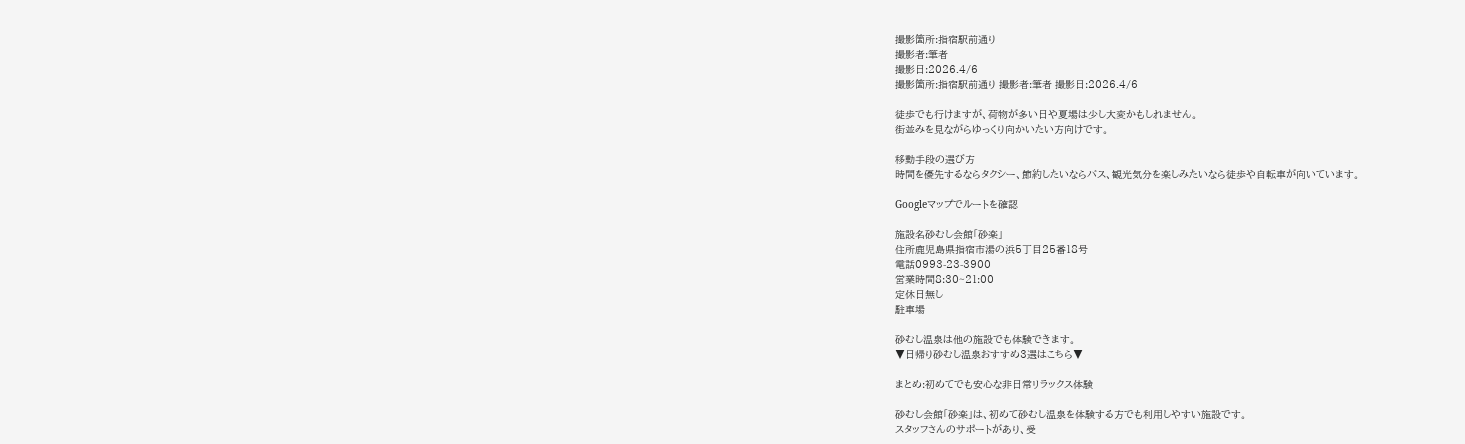撮影箇所:指宿駅前通り
撮影者:筆者
撮影日:2026.4/6
撮影箇所:指宿駅前通り 撮影者:筆者 撮影日:2026.4/6

徒歩でも行けますが、荷物が多い日や夏場は少し大変かもしれません。
街並みを見ながらゆっくり向かいたい方向けです。

移動手段の選び方
時間を優先するならタクシー、節約したいならバス、観光気分を楽しみたいなら徒歩や自転車が向いています。

Googleマップでルートを確認

施設名砂むし会館「砂楽」
住所鹿児島県指宿市湯の浜5丁目25番18号
電話0993-23-3900
営業時間8:30~21:00
定休日無し
駐車場

砂むし温泉は他の施設でも体験できます。
▼日帰り砂むし温泉おすすめ3選はこちら▼

まとめ:初めてでも安心な非日常リラックス体験

砂むし会館「砂楽」は、初めて砂むし温泉を体験する方でも利用しやすい施設です。
スタッフさんのサポートがあり、受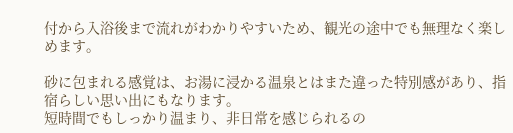付から入浴後まで流れがわかりやすいため、観光の途中でも無理なく楽しめます。

砂に包まれる感覚は、お湯に浸かる温泉とはまた違った特別感があり、指宿らしい思い出にもなります。
短時間でもしっかり温まり、非日常を感じられるの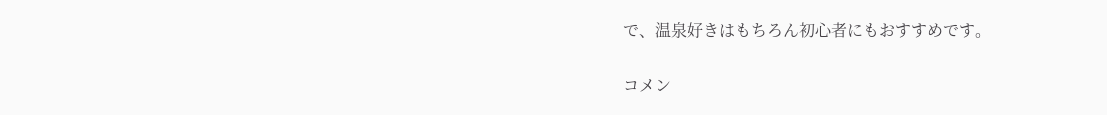で、温泉好きはもちろん初心者にもおすすめです。

コメン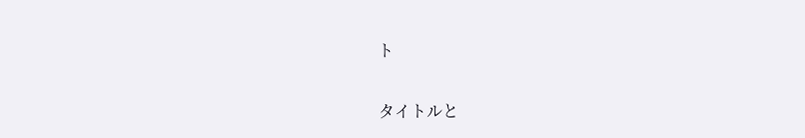ト

タイトルと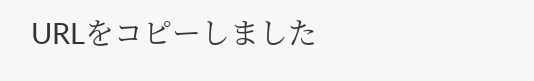URLをコピーしました